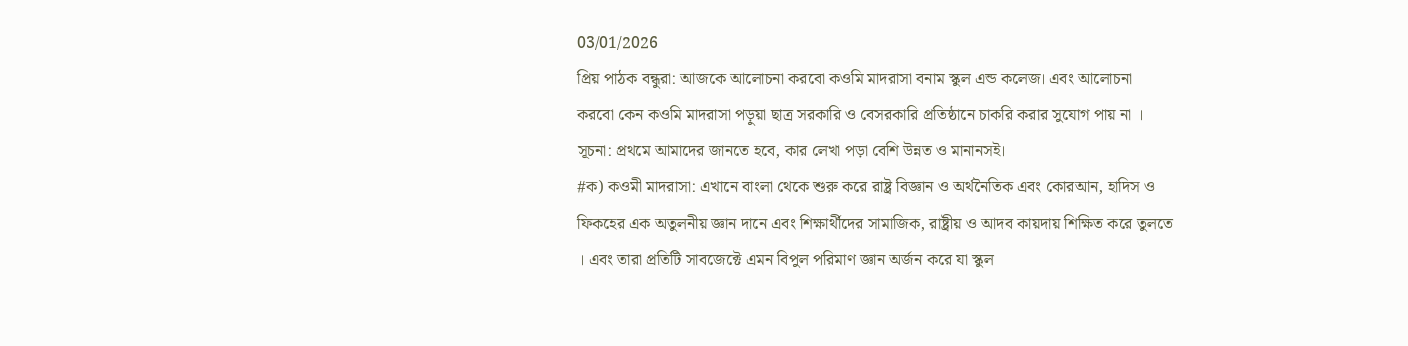03/01/2026
প্রিয় পাঠক বন্ধুরা: আজকে আলোচনা করবো কওমি মাদরাসা বনাম স্কুল এন্ড কলেজ। এবং আলোচনা করবো কেন কওমি মাদরাসা পড়ুয়া ছাত্র সরকারি ও বেসরকারি প্রতিষ্ঠানে চাকরি করার সুযোগ পায় না ।
সূচনা: প্রথমে আমাদের জানতে হবে, কার লেখা পড়া বেশি উন্নত ও মানানসই।
#ক) কওমী মাদরাসা: এখানে বাংলা থেকে শুরু করে রাষ্ট্র বিজ্ঞান ও অর্থনৈতিক এবং কোরআন, হাদিস ও ফিকহের এক অতুলনীয় জ্ঞান দানে এবং শিক্ষার্থীদের সামাজিক, রাষ্ট্রীয় ও আদব কায়দায় শিক্ষিত করে তুলতে । এবং তারা প্রতিটি সাবজেক্টে এমন বিপুল পরিমাণ জ্ঞান অর্জন করে যা স্কুল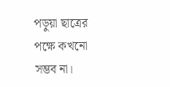পড়ুয়া ছাত্রের পক্ষে কখনো সম্ভব না।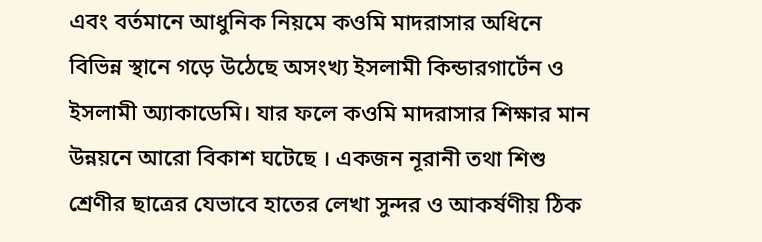এবং বর্তমানে আধুনিক নিয়মে কওমি মাদরাসার অধিনে বিভিন্ন স্থানে গড়ে উঠেছে অসংখ্য ইসলামী কিন্ডারগার্টেন ও ইসলামী অ্যাকাডেমি। যার ফলে কওমি মাদরাসার শিক্ষার মান উন্নয়নে আরো বিকাশ ঘটেছে । একজন নূরানী তথা শিশু শ্রেণীর ছাত্রের যেভাবে হাতের লেখা সুন্দর ও আকর্ষণীয় ঠিক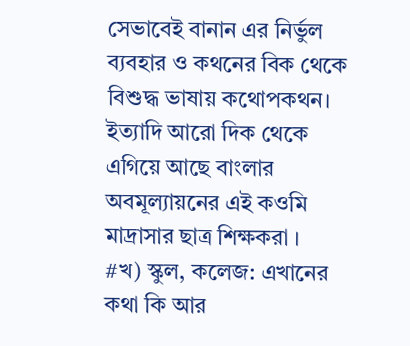সেভাবেই বানান এর নির্ভুল ব্যবহার ও কথনের বিক থেকে বিশুদ্ধ ভাষায় কথোপকথন। ইত্যাদি আরো দিক থেকে এগিয়ে আছে বাংলার অবমূল্যায়নের এই কওমি মাদ্রাসার ছাত্র শিক্ষকরা ।
#খ) স্কুল, কলেজ: এখানের কথা কি আর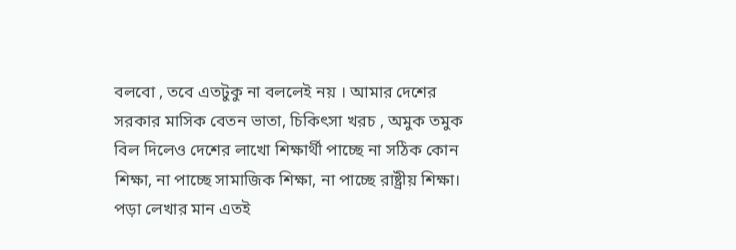বলবো , তবে এতটুকু না বললেই নয় । আমার দেশের সরকার মাসিক বেতন ভাতা, চিকিৎসা খরচ , অমুক তমুক বিল দিলেও দেশের লাখো শিক্ষার্থী পাচ্ছে না সঠিক কোন শিক্ষা, না পাচ্ছে সামাজিক শিক্ষা, না পাচ্ছে রাষ্ট্রীয় শিক্ষা। পড়া লেখার মান এতই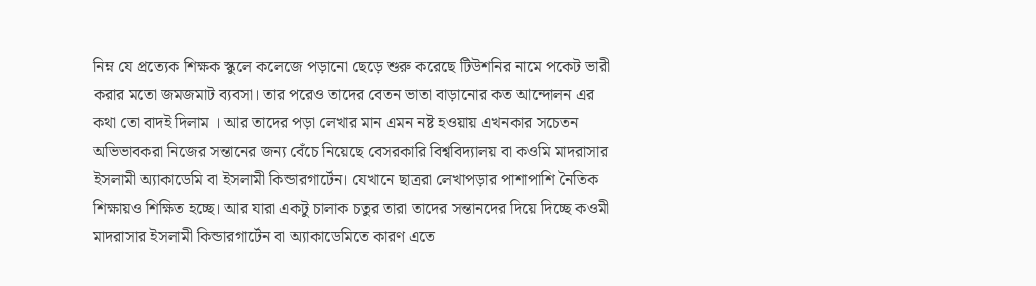নিম্ন যে প্রত্যেক শিক্ষক স্কুলে কলেজে পড়ানো ছেড়ে শুরু করেছে টিউশনির নামে পকেট ভারী করার মতো জমজমাট ব্যবসা। তার পরেও তাদের বেতন ভাতা বাড়ানোর কত আন্দোলন এর কথা তো বাদই দিলাম । আর তাদের পড়া লেখার মান এমন নষ্ট হওয়ায় এখনকার সচেতন অভিভাবকরা নিজের সন্তানের জন্য বেঁচে নিয়েছে বেসরকারি বিশ্ববিদ্যালয় বা কওমি মাদরাসার ইসলামী অ্যাকাডেমি বা ইসলামী কিন্ডারগার্টেন। যেখানে ছাত্ররা লেখাপড়ার পাশাপাশি নৈতিক শিক্ষায়ও শিক্ষিত হচ্ছে। আর যারা একটু চালাক চতুর তারা তাদের সন্তানদের দিয়ে দিচ্ছে কওমী মাদরাসার ইসলামী কিন্ডারগার্টেন বা অ্যাকাডেমিতে কারণ এতে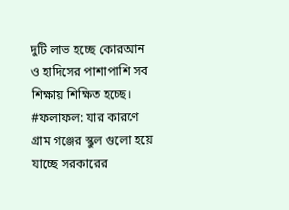দুটি লাভ হচ্ছে কোরআন ও হাদিসের পাশাপাশি সব শিক্ষায় শিক্ষিত হচ্ছে।
#ফলাফল: যার কারণে গ্রাম গঞ্জের স্কুল গুলো হয়ে যাচ্ছে সরকারের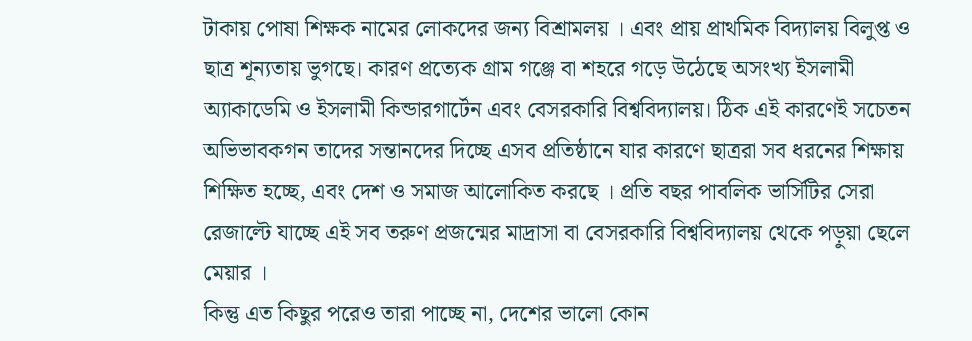টাকায় পোষা শিক্ষক নামের লোকদের জন্য বিশ্রামলয় । এবং প্রায় প্রাথমিক বিদ্যালয় বিলুপ্ত ও ছাত্র শূন্যতায় ভুগছে। কারণ প্রত্যেক গ্রাম গঞ্জে বা শহরে গড়ে উঠেছে অসংখ্য ইসলামী অ্যাকাডেমি ও ইসলামী কিন্ডারগার্টেন এবং বেসরকারি বিশ্ববিদ্যালয়। ঠিক এই কারণেই সচেতন অভিভাবকগন তাদের সন্তানদের দিচ্ছে এসব প্রতিষ্ঠানে যার কারণে ছাত্ররা সব ধরনের শিক্ষায় শিক্ষিত হচ্ছে, এবং দেশ ও সমাজ আলোকিত করছে । প্রতি বছর পাবলিক ভার্সিটির সেরা রেজাল্টে যাচ্ছে এই সব তরুণ প্রজন্মের মাদ্রাসা বা বেসরকারি বিশ্ববিদ্যালয় থেকে পড়ুয়া ছেলে মেয়ার ।
কিন্তু এত কিছুর পরেও তারা পাচ্ছে না, দেশের ভালো কোন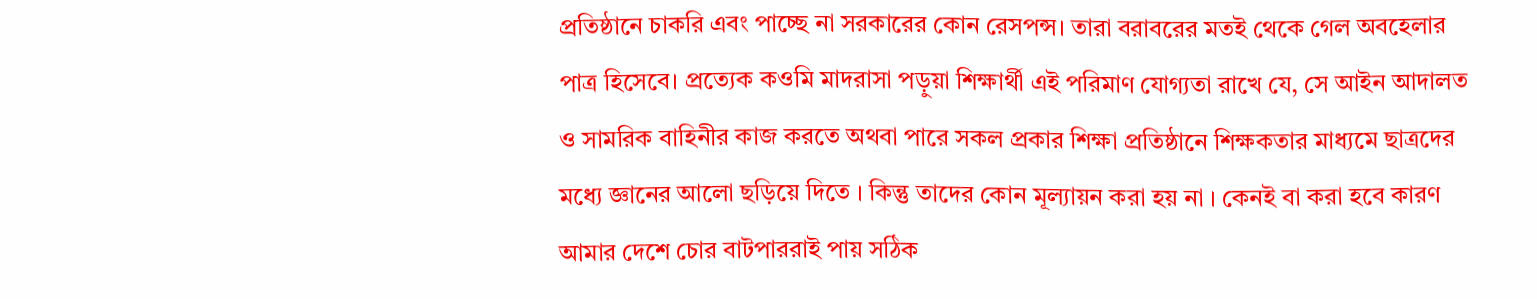প্রতিষ্ঠানে চাকরি এবং পাচ্ছে না সরকারের কোন রেসপন্স। তারা বরাবরের মতই থেকে গেল অবহেলার পাত্র হিসেবে। প্রত্যেক কওমি মাদরাসা পড়ুয়া শিক্ষার্থী এই পরিমাণ যোগ্যতা রাখে যে, সে আইন আদালত ও সামরিক বাহিনীর কাজ করতে অথবা পারে সকল প্রকার শিক্ষা প্রতিষ্ঠানে শিক্ষকতার মাধ্যমে ছাত্রদের মধ্যে জ্ঞানের আলো ছড়িয়ে দিতে । কিন্তু তাদের কোন মূল্যায়ন করা হয় না । কেনই বা করা হবে কারণ আমার দেশে চোর বাটপাররাই পায় সঠিক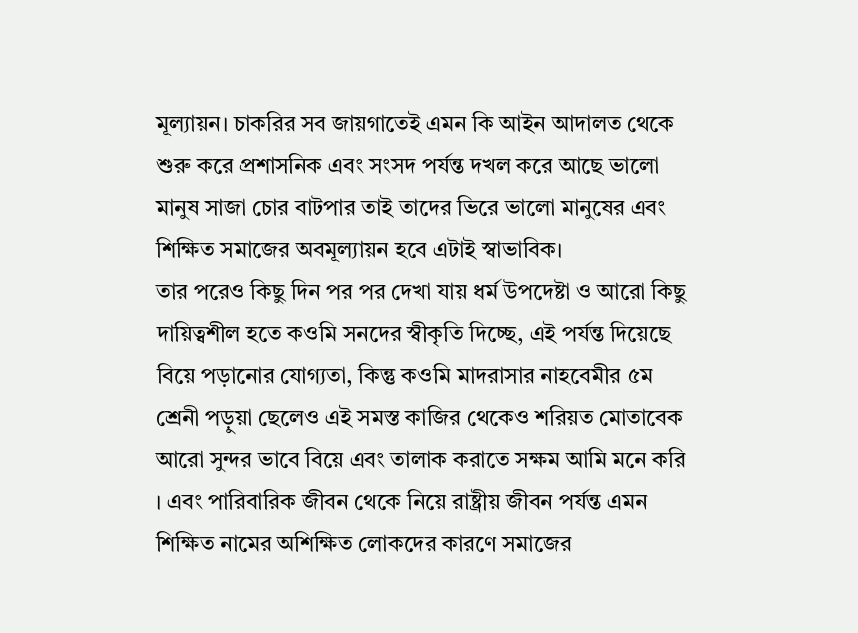মূল্যায়ন। চাকরির সব জায়গাতেই এমন কি আইন আদালত থেকে শুরু করে প্রশাসনিক এবং সংসদ পর্যন্ত দখল করে আছে ভালো মানুষ সাজা চোর বাটপার তাই তাদের ভিরে ভালো মানুষের এবং শিক্ষিত সমাজের অবমূল্যায়ন হবে এটাই স্বাভাবিক।
তার পরেও কিছু দিন পর পর দেখা যায় ধর্ম উপদেষ্টা ও আরো কিছু দায়িত্বশীল হতে কওমি সনদের স্বীকৃতি দিচ্ছে, এই পর্যন্ত দিয়েছে বিয়ে পড়ানোর যোগ্যতা, কিন্তু কওমি মাদরাসার নাহবেমীর ৫ম শ্রেনী পড়ুয়া ছেলেও এই সমস্ত কাজির থেকেও শরিয়ত মোতাবেক আরো সুন্দর ভাবে বিয়ে এবং তালাক করাতে সক্ষম আমি মনে করি । এবং পারিবারিক জীবন থেকে নিয়ে রাষ্ট্রীয় জীবন পর্যন্ত এমন শিক্ষিত নামের অশিক্ষিত লোকদের কারণে সমাজের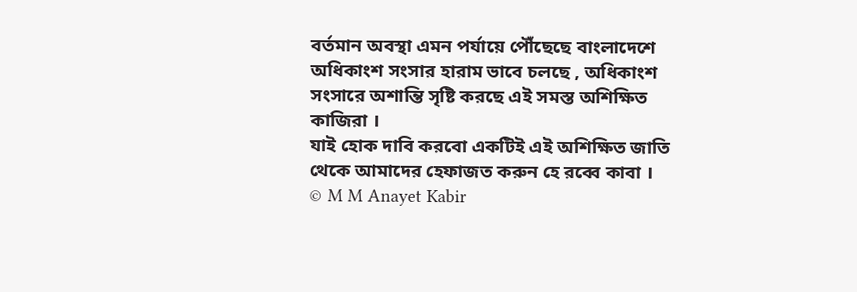বর্তমান অবস্থা এমন পর্যায়ে পৌঁছেছে বাংলাদেশে অধিকাংশ সংসার হারাম ভাবে চলছে , অধিকাংশ সংসারে অশান্তি সৃষ্টি করছে এই সমস্ত অশিক্ষিত কাজিরা ।
যাই হোক দাবি করবো একটিই এই অশিক্ষিত জাতি থেকে আমাদের হেফাজত করুন হে রব্বে কাবা ।
© M M Anayet Kabir